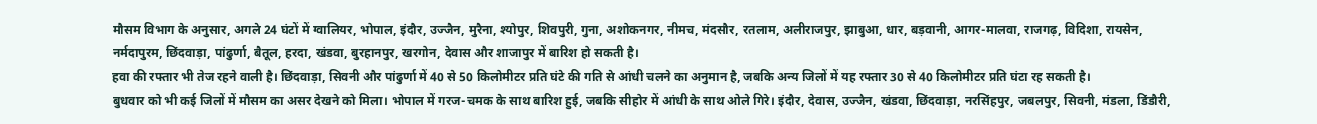मौसम विभाग के अनुसार, अगले 24 घंटों में ग्वालियर, भोपाल, इंदौर, उज्जैन, मुरैना, श्योपुर, शिवपुरी, गुना, अशोकनगर, नीमच, मंदसौर, रतलाम, अलीराजपुर, झाबुआ, धार, बड़वानी, आगर-मालवा, राजगढ़, विदिशा, रायसेन, नर्मदापुरम, छिंदवाड़ा, पांढुर्णा, बैतूल, हरदा, खंडवा, बुरहानपुर, खरगोन, देवास और शाजापुर में बारिश हो सकती है।
हवा की रफ्तार भी तेज रहने वाली है। छिंदवाड़ा, सिवनी और पांढुर्णा में 40 से 50 किलोमीटर प्रति घंटे की गति से आंधी चलने का अनुमान है, जबकि अन्य जिलों में यह रफ्तार 30 से 40 किलोमीटर प्रति घंटा रह सकती है।
बुधवार को भी कई जिलों में मौसम का असर देखने को मिला। भोपाल में गरज-चमक के साथ बारिश हुई, जबकि सीहोर में आंधी के साथ ओले गिरे। इंदौर, देवास, उज्जैन, खंडवा, छिंदवाड़ा, नरसिंहपुर, जबलपुर, सिवनी, मंडला, डिंडौरी,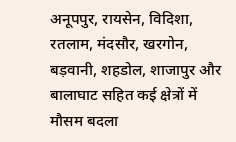अनूपपुर, रायसेन, विदिशा, रतलाम, मंदसौर, खरगोन, बड़वानी, शहडोल, शाजापुर और बालाघाट सहित कई क्षेत्रों में मौसम बदला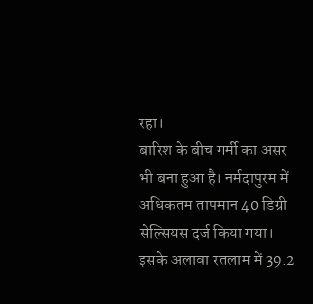रहा।
बारिश के बीच गर्मी का असर भी बना हुआ है। नर्मदापुरम में अधिकतम तापमान 40 डिग्री सेल्सियस दर्ज किया गया। इसके अलावा रतलाम में 39.2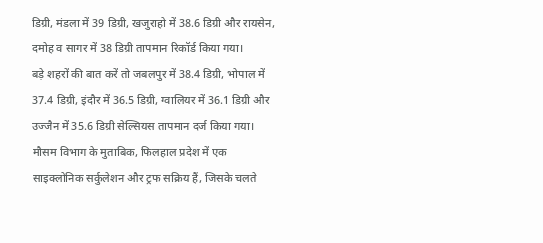डिग्री, मंडला में 39 डिग्री, खजुराहो में 38.6 डिग्री और रायसेन, दमोह व सागर में 38 डिग्री तापमान रिकॉर्ड किया गया।
बड़े शहरों की बात करें तो जबलपुर में 38.4 डिग्री, भोपाल में 37.4 डिग्री, इंदौर में 36.5 डिग्री, ग्वालियर में 36.1 डिग्री और उज्जैन में 35.6 डिग्री सेल्सियस तापमान दर्ज किया गया।
मौसम विभाग के मुताबिक, फिलहाल प्रदेश में एक साइक्लोनिक सर्कुलेशन और ट्रफ सक्रिय हैं, जिसके चलते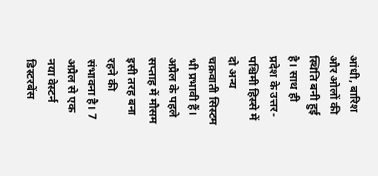आंधी, बारिश और ओलों की स्थिति बनी हुई है। साथ ही प्रदेश के उत्तर-पश्चिमी हिस्से में दो अन्य चक्रवाती सिस्टम भी प्रभावी हैं।
अप्रैल के पहले सप्ताह में मौसम इसी तरह बना रहने की संभावना है। 7 अप्रैल से एक नया वेस्टर्न डिस्टरबेंस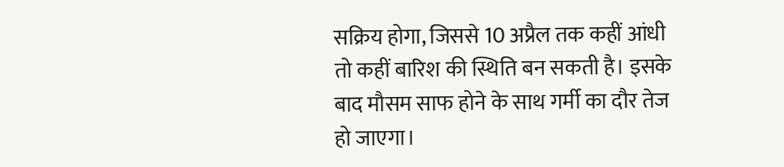सक्रिय होगा, जिससे 10 अप्रैल तक कहीं आंधी तो कहीं बारिश की स्थिति बन सकती है। इसके बाद मौसम साफ होने के साथ गर्मी का दौर तेज हो जाएगा।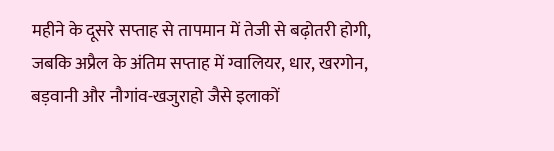महीने के दूसरे सप्ताह से तापमान में तेजी से बढ़ोतरी होगी, जबकि अप्रैल के अंतिम सप्ताह में ग्वालियर, धार, खरगोन, बड़वानी और नौगांव-खजुराहो जैसे इलाकों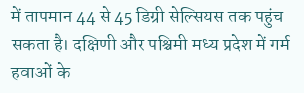में तापमान 44 से 45 डिग्री सेल्सियस तक पहुंच सकता है। दक्षिणी और पश्चिमी मध्य प्रदेश में गर्म हवाओं के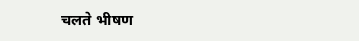चलते भीषण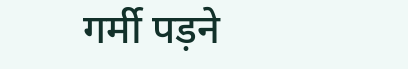गर्मी पड़ने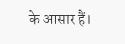के आसार हैं।